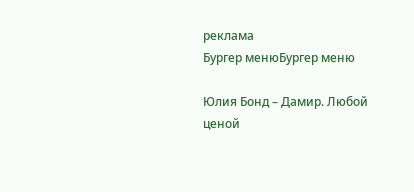реклама
Бургер менюБургер меню

Юлия Бонд – Дамир. Любой ценой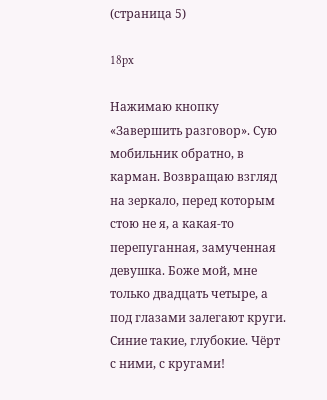(страница 5)

18px

Нажимаю кнопку «Завершить разговор». Сую мобильник обратно, в карман. Возвращаю взгляд на зеркало, перед которым стою не я, а какая-то перепуганная, замученная девушка. Боже мой, мне только двадцать четыре, а под глазами залегают круги. Синие такие, глубокие. Чёрт с ними, с кругами!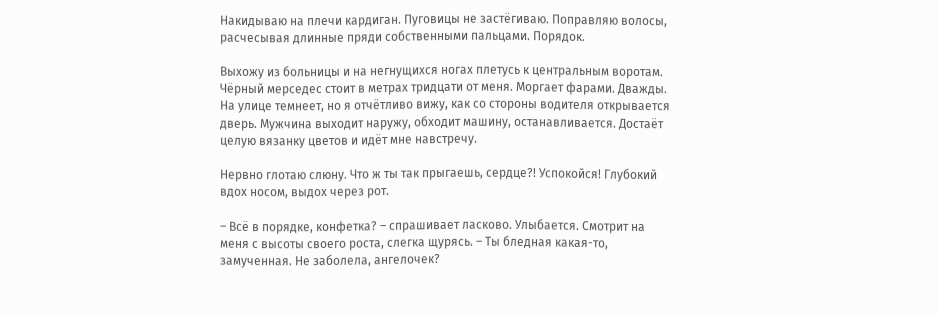Накидываю на плечи кардиган. Пуговицы не застёгиваю. Поправляю волосы, расчесывая длинные пряди собственными пальцами. Порядок.

Выхожу из больницы и на негнущихся ногах плетусь к центральным воротам. Чёрный мерседес стоит в метрах тридцати от меня. Моргает фарами. Дважды. На улице темнеет, но я отчётливо вижу, как со стороны водителя открывается дверь. Мужчина выходит наружу, обходит машину, останавливается. Достаёт целую вязанку цветов и идёт мне навстречу.

Нервно глотаю слюну. Что ж ты так прыгаешь, сердце?! Успокойся! Глубокий вдох носом, выдох через рот.

– Всё в порядке, конфетка? – спрашивает ласково. Улыбается. Смотрит на меня с высоты своего роста, слегка щурясь. – Ты бледная какая-то, замученная. Не заболела, ангелочек?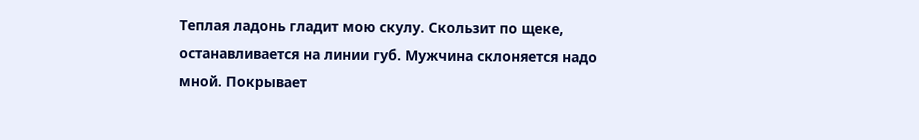Теплая ладонь гладит мою скулу. Скользит по щеке, останавливается на линии губ. Мужчина склоняется надо мной. Покрывает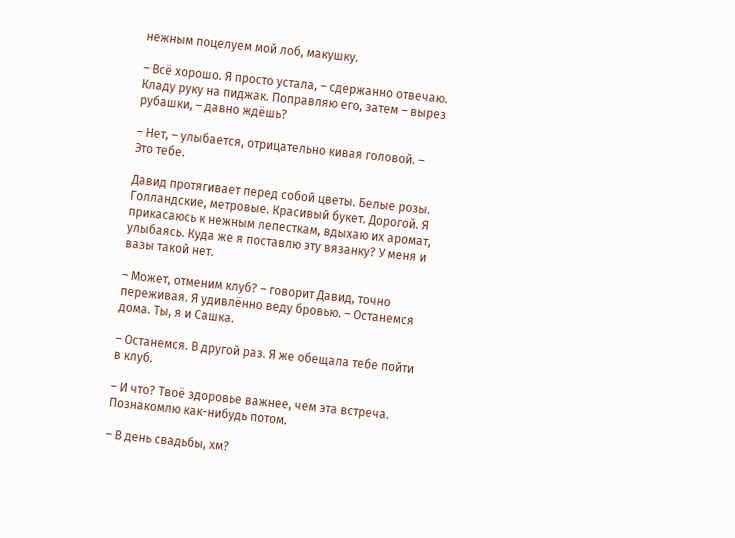нежным поцелуем мой лоб, макушку.

– Всё хорошо. Я просто устала, – сдержанно отвечаю. Кладу руку на пиджак. Поправляю его, затем – вырез рубашки, – давно ждёшь?

– Нет, – улыбается, отрицательно кивая головой. – Это тебе.

Давид протягивает перед собой цветы. Белые розы. Голландские, метровые. Красивый букет. Дорогой. Я прикасаюсь к нежным лепесткам, вдыхаю их аромат, улыбаясь. Куда же я поставлю эту вязанку? У меня и вазы такой нет.

– Может, отменим клуб? – говорит Давид, точно переживая. Я удивлённо веду бровью. – Останемся дома. Ты, я и Сашка.

– Останемся. В другой раз. Я же обещала тебе пойти в клуб.

– И что? Твоё здоровье важнее, чем эта встреча. Познакомлю как-нибудь потом.

– В день свадьбы, хм?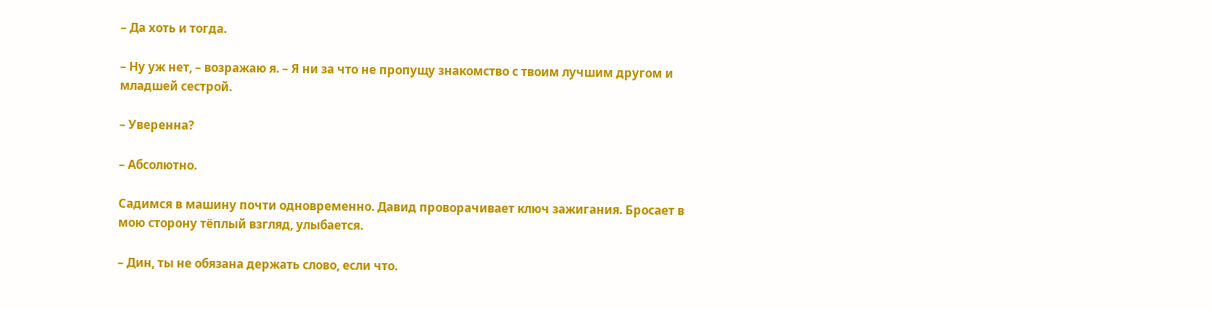– Да хоть и тогда.

– Ну уж нет, – возражаю я. – Я ни за что не пропущу знакомство с твоим лучшим другом и младшей сестрой.

– Уверенна?

– Абсолютно.

Садимся в машину почти одновременно. Давид проворачивает ключ зажигания. Бросает в мою сторону тёплый взгляд, улыбается.

– Дин, ты не обязана держать слово, если что.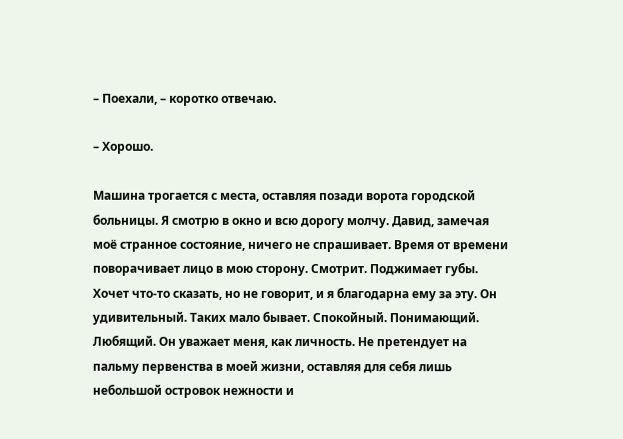– Поехали, – коротко отвечаю.

– Хорошо.

Машина трогается с места, оставляя позади ворота городской больницы. Я смотрю в окно и всю дорогу молчу. Давид, замечая моё странное состояние, ничего не спрашивает. Время от времени поворачивает лицо в мою сторону. Смотрит. Поджимает губы. Хочет что-то сказать, но не говорит, и я благодарна ему за эту. Он удивительный. Таких мало бывает. Спокойный. Понимающий. Любящий. Он уважает меня, как личность. Не претендует на пальму первенства в моей жизни, оставляя для себя лишь небольшой островок нежности и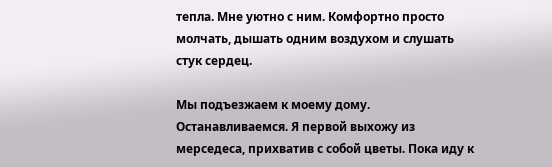тепла. Мне уютно с ним. Комфортно просто молчать, дышать одним воздухом и слушать стук сердец.

Мы подъезжаем к моему дому. Останавливаемся. Я первой выхожу из мерседеса, прихватив с собой цветы. Пока иду к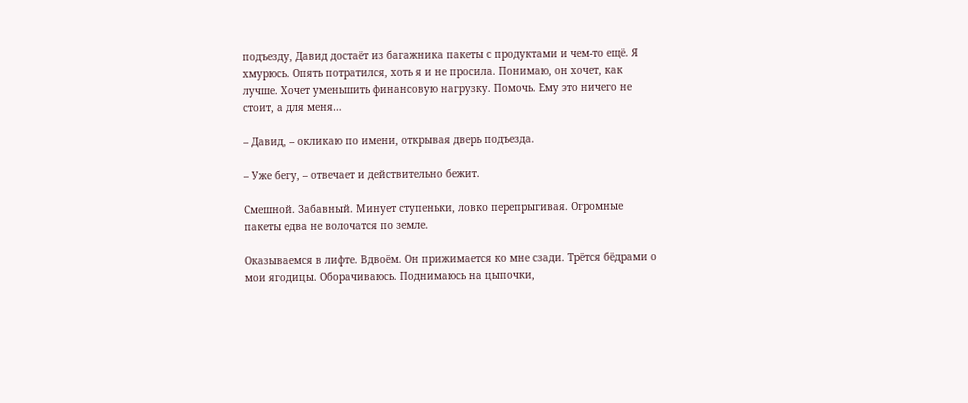подъезду, Давид достаёт из багажника пакеты с продуктами и чем-то ещё. Я хмурюсь. Опять потратился, хоть я и не просила. Понимаю, он хочет, как лучше. Хочет уменьшить финансовую нагрузку. Помочь. Ему это ничего не стоит, а для меня…

– Давид, – окликаю по имени, открывая дверь подъезда.

– Уже бегу, – отвечает и действительно бежит.

Смешной. Забавный. Минует ступеньки, ловко перепрыгивая. Огромные пакеты едва не волочатся по земле.

Оказываемся в лифте. Вдвоём. Он прижимается ко мне сзади. Трётся бёдрами о мои ягодицы. Оборачиваюсь. Поднимаюсь на цыпочки,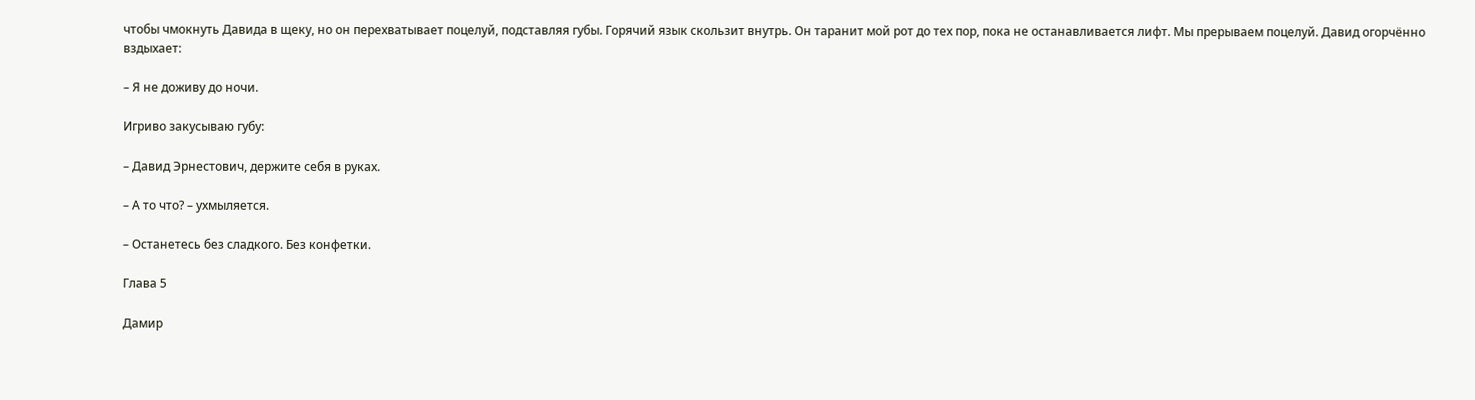чтобы чмокнуть Давида в щеку, но он перехватывает поцелуй, подставляя губы. Горячий язык скользит внутрь. Он таранит мой рот до тех пор, пока не останавливается лифт. Мы прерываем поцелуй. Давид огорчённо вздыхает:

– Я не доживу до ночи.

Игриво закусываю губу:

– Давид Эрнестович, держите себя в руках.

– А то что? – ухмыляется.

– Останетесь без сладкого. Без конфетки.

Глава 5

Дамир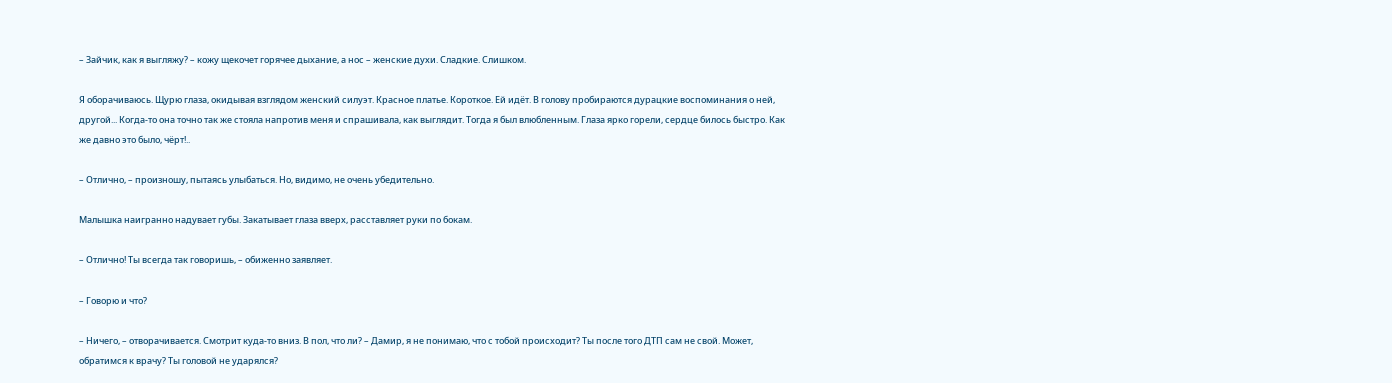– Зайчик, как я выгляжу? – кожу щекочет горячее дыхание, а нос – женские духи. Сладкие. Слишком.

Я оборачиваюсь. Щурю глаза, окидывая взглядом женский силуэт. Красное платье. Короткое. Ей идёт. В голову пробираются дурацкие воспоминания о ней, другой... Когда-то она точно так же стояла напротив меня и спрашивала, как выглядит. Тогда я был влюбленным. Глаза ярко горели, сердце билось быстро. Как же давно это было, чёрт!..

– Отлично, – произношу, пытаясь улыбаться. Но, видимо, не очень убедительно.

Малышка наигранно надувает губы. Закатывает глаза вверх, расставляет руки по бокам.

– Отлично! Ты всегда так говоришь, – обиженно заявляет.

– Говорю и что?

– Ничего, – отворачивается. Смотрит куда-то вниз. В пол, что ли? – Дамир, я не понимаю, что с тобой происходит? Ты после того ДТП сам не свой. Может, обратимся к врачу? Ты головой не ударялся?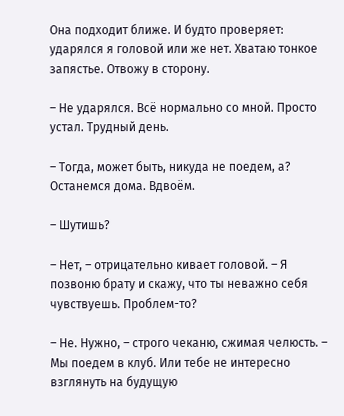Она подходит ближе. И будто проверяет: ударялся я головой или же нет. Хватаю тонкое запястье. Отвожу в сторону.

– Не ударялся. Всё нормально со мной. Просто устал. Трудный день.

– Тогда, может быть, никуда не поедем, а? Останемся дома. Вдвоём.

– Шутишь?

– Нет, – отрицательно кивает головой. – Я позвоню брату и скажу, что ты неважно себя чувствуешь. Проблем-то?

– Не. Нужно, – строго чеканю, сжимая челюсть. – Мы поедем в клуб. Или тебе не интересно взглянуть на будущую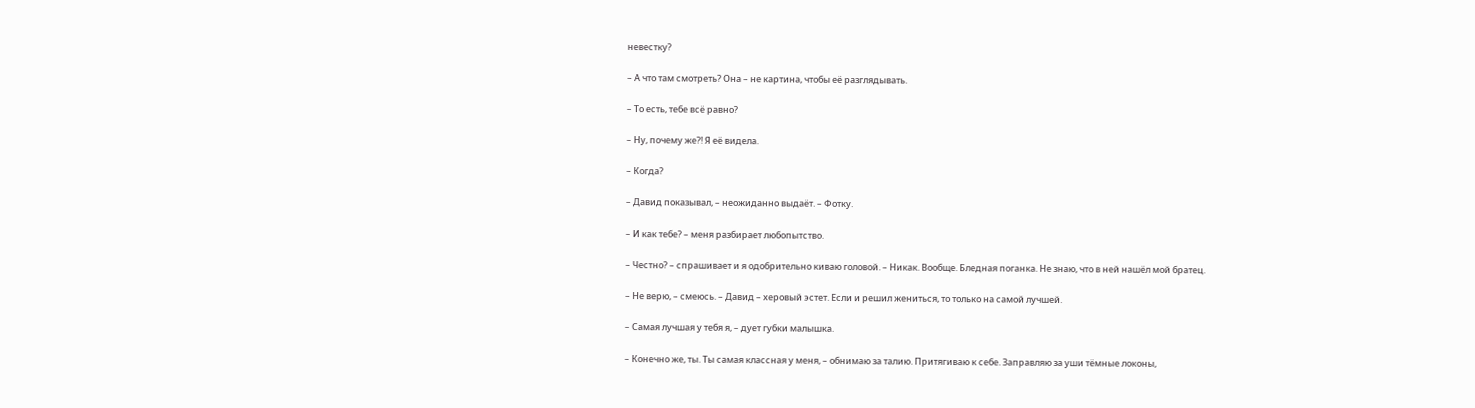невестку?

– А что там смотреть? Она – не картина, чтобы её разглядывать.

– То есть, тебе всё равно?

– Ну, почему же?! Я её видела.

– Когда?

– Давид показывал, – неожиданно выдаёт. – Фотку.

– И как тебе? – меня разбирает любопытство.

– Честно? – спрашивает и я одобрительно киваю головой. – Никак. Вообще. Бледная поганка. Не знаю, что в ней нашёл мой братец.

– Не верю, – смеюсь. – Давид – херовый эстет. Если и решил жениться, то только на самой лучшей.

– Самая лучшая у тебя я, – дует губки малышка.

– Конечно же, ты. Ты самая классная у меня, – обнимаю за талию. Притягиваю к себе. Заправляю за уши тёмные локоны,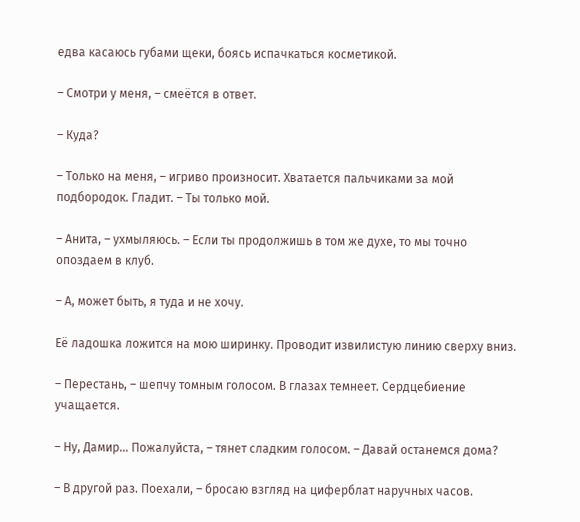едва касаюсь губами щеки, боясь испачкаться косметикой.

– Смотри у меня, – смеётся в ответ.

– Куда?

– Только на меня, – игриво произносит. Хватается пальчиками за мой подбородок. Гладит. – Ты только мой.

– Анита, – ухмыляюсь. – Если ты продолжишь в том же духе, то мы точно опоздаем в клуб.

– А, может быть, я туда и не хочу.

Её ладошка ложится на мою ширинку. Проводит извилистую линию сверху вниз.

– Перестань, – шепчу томным голосом. В глазах темнеет. Сердцебиение учащается.

– Ну, Дамир… Пожалуйста, – тянет сладким голосом. – Давай останемся дома?

– В другой раз. Поехали, – бросаю взгляд на циферблат наручных часов.